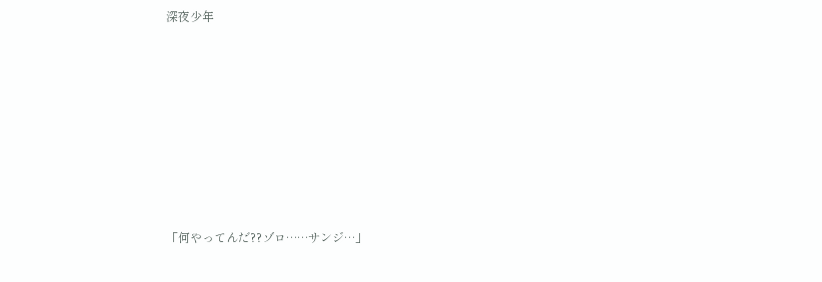深夜少年









「何やってんだ??ゾロ……サンジ…」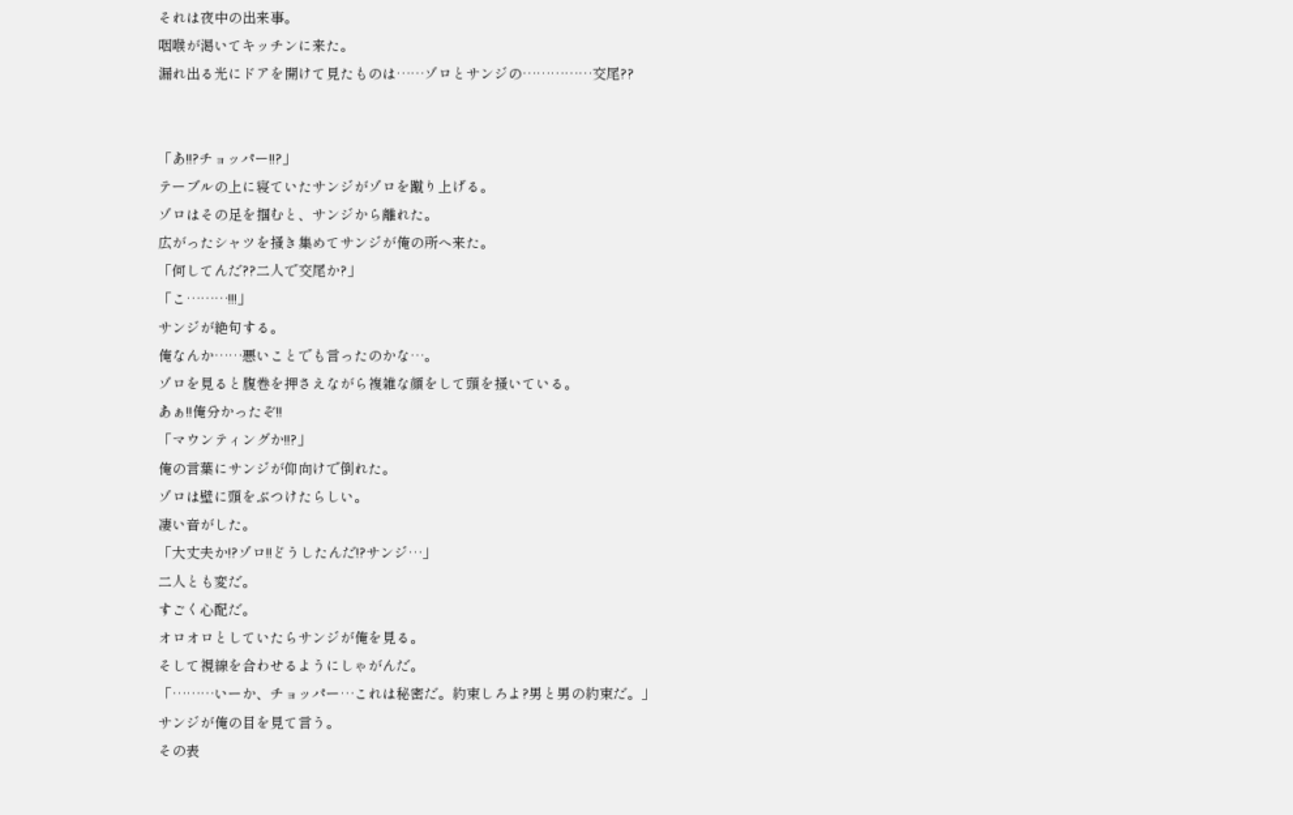それは夜中の出来事。
咽喉が渇いてキッチンに来た。
漏れ出る光にドアを開けて見たものは……ゾロとサンジの……………交尾??


「あ!!?チョッパー!!?」
テーブルの上に寝ていたサンジがゾロを蹴り上げる。
ゾロはその足を掴むと、サンジから離れた。
広がったシャツを掻き集めてサンジが俺の所へ来た。
「何してんだ??二人で交尾か?」
「こ………!!!」
サンジが絶句する。
俺なんか……悪いことでも言ったのかな…。
ゾロを見ると腹巻を押さえながら複雑な顔をして頭を掻いている。
あぁ!!俺分かったぞ!!
「マウンティングか!!?」
俺の言葉にサンジが仰向けで倒れた。
ゾロは壁に頭をぶつけたらしい。
凄い音がした。
「大丈夫か!?ゾロ!!どうしたんだ!?サンジ…」
二人とも変だ。
すごく心配だ。
オロオロとしていたらサンジが俺を見る。
そして視線を合わせるようにしゃがんだ。
「………いーか、チョッパー…これは秘密だ。約束しろよ?男と男の約束だ。」
サンジが俺の目を見て言う。
その表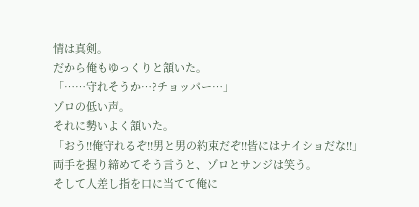情は真剣。
だから俺もゆっくりと頷いた。
「……守れそうか…?チョッパー…」
ゾロの低い声。
それに勢いよく頷いた。
「おう!!俺守れるぞ!!男と男の約束だぞ!!皆にはナイショだな!!」
両手を握り締めてそう言うと、ゾロとサンジは笑う。
そして人差し指を口に当てて俺に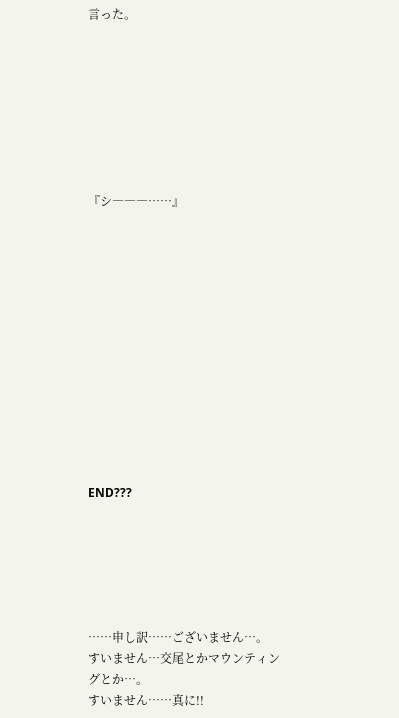言った。








『シ―――……』













END???






……申し訳……ございません…。
すいません…交尾とかマウンティングとか…。
すいません……真に!!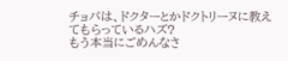チョパは、ドクターとかドクトリーヌに教えてもらっているハズ?
もう本当にごめんなさ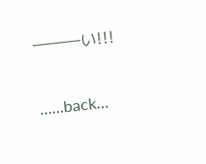―――い!!!

……back…